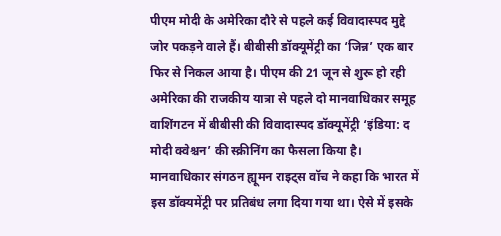पीएम मोदी के अमेरिका दौरे से पहले कई विवादास्पद मुद्दे जोर पकड़ने वाले हैं। बीबीसी डॉक्यूमेंट्री का ‘जिन्न’ एक बार फिर से निकल आया है। पीएम की 21 जून से शुरू हो रही अमेरिका की राजकीय यात्रा से पहले दो मानवाधिकार समूह वाशिंगटन में बीबीसी की विवादास्पद डॉक्यूमेंट्री ‘इंडिया: द मोदी क्वेश्चन’ की स्क्रीनिंग का फैसला किया है।
मानवाधिकार संगठन ह्यूमन राइट्स वॉच ने कहा कि भारत में इस डॉक्यमेंट्री पर प्रतिबंध लगा दिया गया था। ऐसे में इसके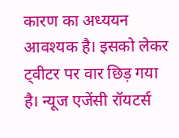कारण का अध्ययन आवश्यक है। इसको लेकर ट्वीटर पर वार छिड़ गया है। न्यूज एजेंसी रॉयटर्स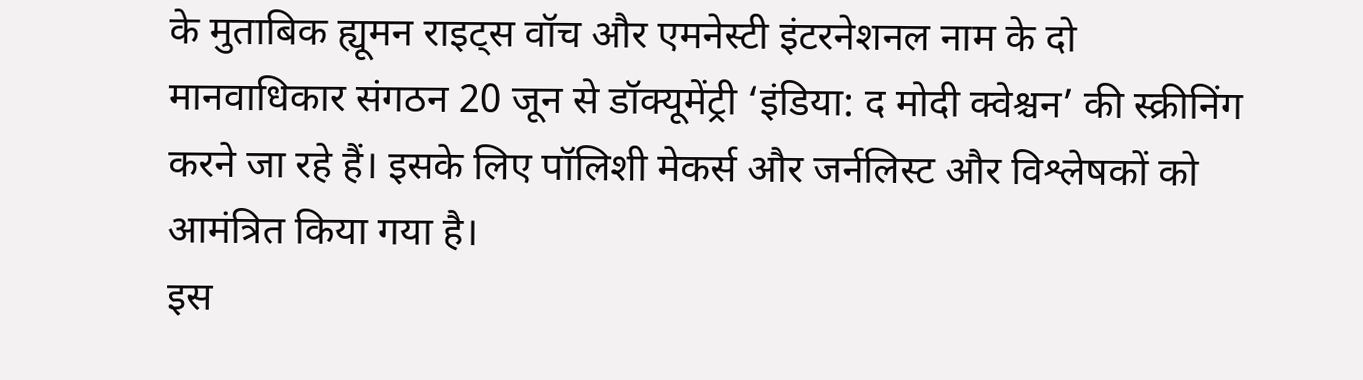के मुताबिक ह्यूमन राइट्स वॉच और एमनेस्टी इंटरनेशनल नाम के दो मानवाधिकार संगठन 20 जून से डॉक्यूमेंट्री ‘इंडिया: द मोदी क्वेश्चन’ की स्क्रीनिंग करने जा रहे हैं। इसके लिए पॉलिशी मेकर्स और जर्नलिस्ट और विश्लेषकों को आमंत्रित किया गया है।
इस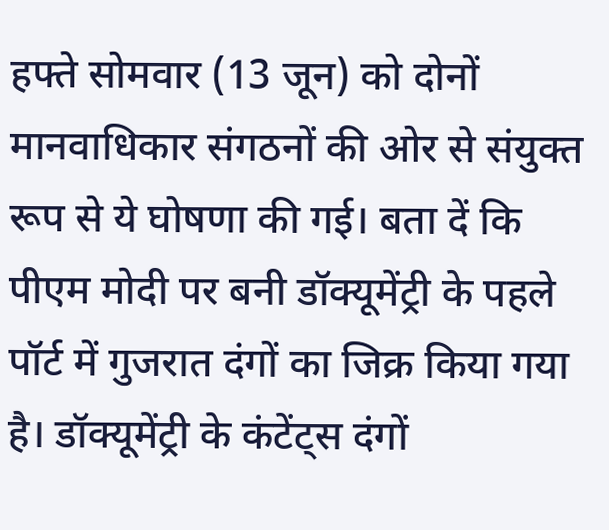हफ्ते सोमवार (13 जून) को दोनों मानवाधिकार संगठनों की ओर से संयुक्त रूप से ये घोषणा की गई। बता दें कि पीएम मोदी पर बनी डॉक्यूमेंट्री के पहले पॉर्ट में गुजरात दंगों का जिक्र किया गया है। डॉक्यूमेंट्री के कंटेंट्स दंगों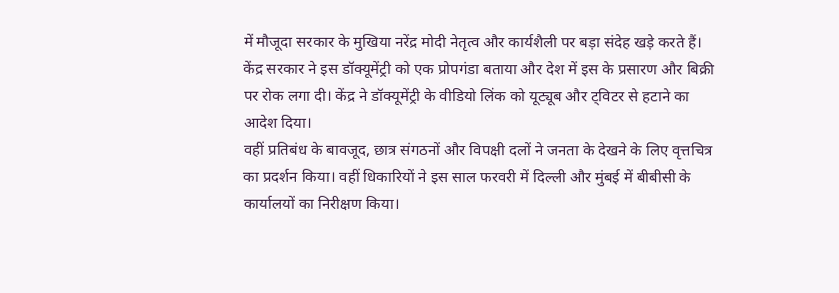में मौजूदा सरकार के मुखिया नरेंद्र मोदी नेतृत्व और कार्यशैली पर बड़ा संदेह खड़े करते हैं।
केंद्र सरकार ने इस डॉक्यूमेंट्री को एक प्रोपगंडा बताया और देश में इस के प्रसारण और बिक्री पर रोक लगा दी। केंद्र ने डॉक्यूमेंट्री के वीडियो लिंक को यूट्यूब और ट्विटर से हटाने का आदेश दिया।
वहीं प्रतिबंध के बावजूद, छात्र संगठनों और विपक्षी दलों ने जनता के देखने के लिए वृत्तचित्र का प्रदर्शन किया। वहीं धिकारियों ने इस साल फरवरी में दिल्ली और मुंबई में बीबीसी के कार्यालयों का निरीक्षण किया।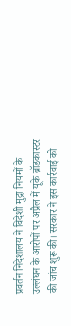प्रवर्तन निदेशालय ने विदेशी मुद्रा नियमों के उल्लंघन के आरोपों पर अप्रैल में यूके ब्रॉडकास्टर की जांच शुरू की। सरकार ने इस कार्रवाई को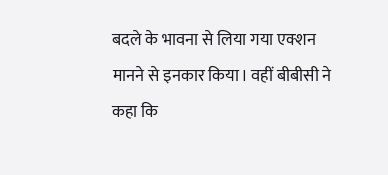बदले के भावना से लिया गया एक्शन मानने से इनकार किया। वहीं बीबीसी ने कहा कि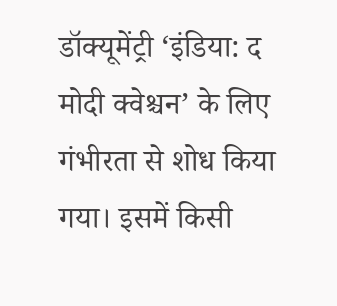डॉक्यूमेंट्री ‘इंडिया: द मोदी क्वेश्चन’ के लिए गंभीरता से शोध किया गया। इसमें किसी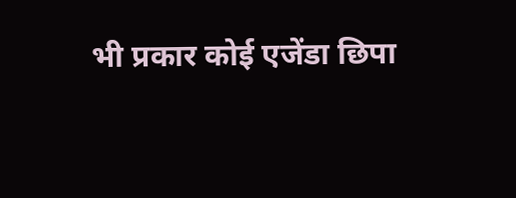भी प्रकार कोई एजेंडा छिपा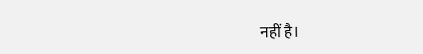नहीं है।